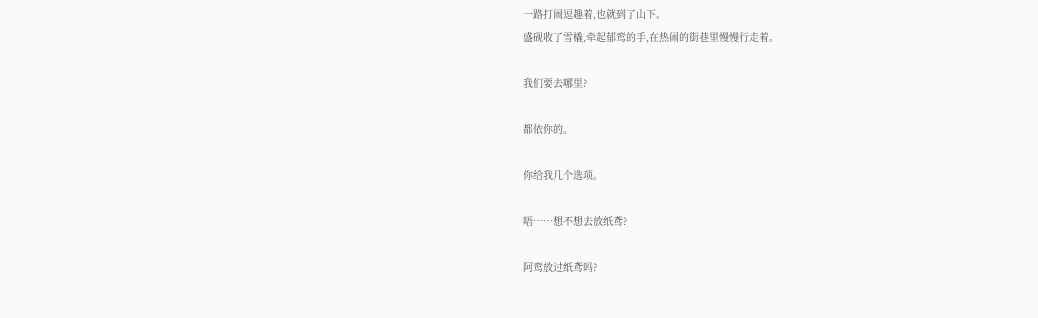一路打闹逗趣着,也就到了山下。
盛砚收了雪橇,牵起郁鸾的手,在热闹的街巷里慢慢行走着。

我们要去哪里?

都依你的。

你给我几个选项。

唔……想不想去放纸鸢?

阿鸾放过纸鸢吗?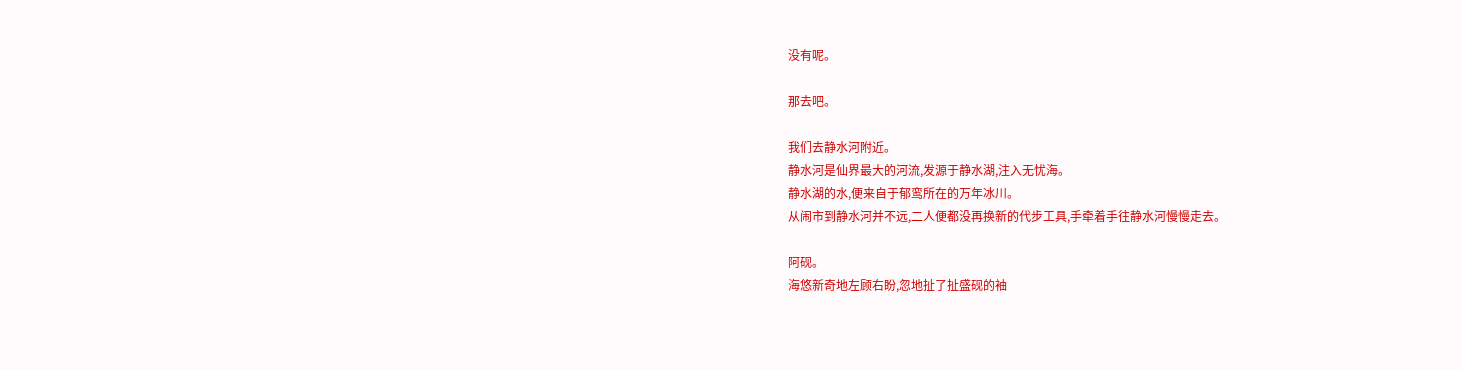没有呢。

那去吧。

我们去静水河附近。
静水河是仙界最大的河流,发源于静水湖,注入无忧海。
静水湖的水,便来自于郁鸾所在的万年冰川。
从闹市到静水河并不远,二人便都没再换新的代步工具,手牵着手往静水河慢慢走去。

阿砚。
海悠新奇地左顾右盼,忽地扯了扯盛砚的袖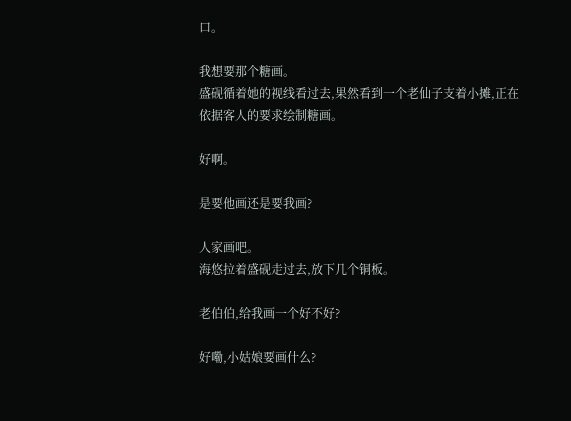口。

我想要那个糖画。
盛砚循着她的视线看过去,果然看到一个老仙子支着小摊,正在依据客人的要求绘制糖画。

好啊。

是要他画还是要我画?

人家画吧。
海悠拉着盛砚走过去,放下几个铜板。

老伯伯,给我画一个好不好?

好嘞,小姑娘要画什么?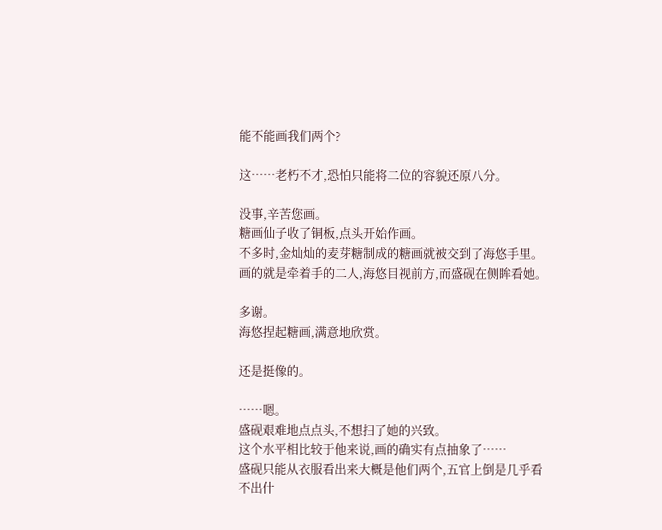能不能画我们两个?

这……老朽不才,恐怕只能将二位的容貌还原八分。

没事,辛苦您画。
糖画仙子收了铜板,点头开始作画。
不多时,金灿灿的麦芽糖制成的糖画就被交到了海悠手里。
画的就是牵着手的二人,海悠目视前方,而盛砚在侧眸看她。

多谢。
海悠捏起糖画,满意地欣赏。

还是挺像的。

……嗯。
盛砚艰难地点点头,不想扫了她的兴致。
这个水平相比较于他来说,画的确实有点抽象了……
盛砚只能从衣服看出来大概是他们两个,五官上倒是几乎看不出什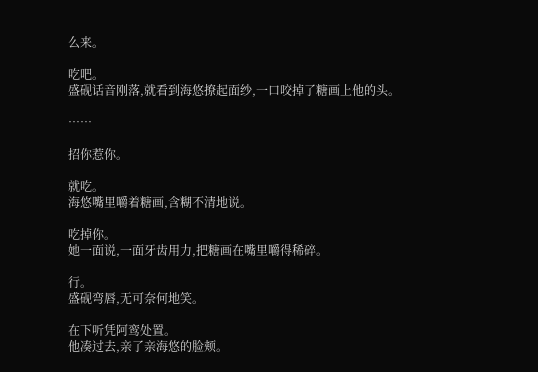么来。

吃吧。
盛砚话音刚落,就看到海悠撩起面纱,一口咬掉了糖画上他的头。

……

招你惹你。

就吃。
海悠嘴里嚼着糖画,含糊不清地说。

吃掉你。
她一面说,一面牙齿用力,把糖画在嘴里嚼得稀碎。

行。
盛砚弯唇,无可奈何地笑。

在下听凭阿鸾处置。
他凑过去,亲了亲海悠的脸颊。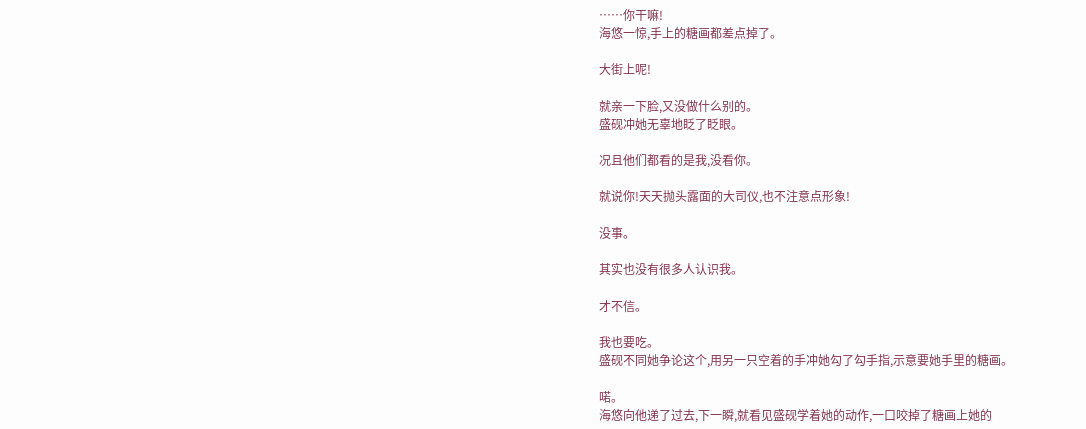……你干嘛!
海悠一惊,手上的糖画都差点掉了。

大街上呢!

就亲一下脸,又没做什么别的。
盛砚冲她无辜地眨了眨眼。

况且他们都看的是我,没看你。

就说你!天天抛头露面的大司仪,也不注意点形象!

没事。

其实也没有很多人认识我。

才不信。

我也要吃。
盛砚不同她争论这个,用另一只空着的手冲她勾了勾手指,示意要她手里的糖画。

喏。
海悠向他递了过去,下一瞬,就看见盛砚学着她的动作,一口咬掉了糖画上她的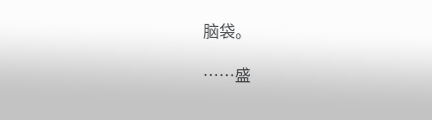脑袋。

……盛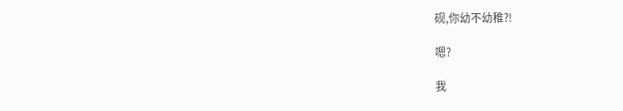砚,你幼不幼稚?!

嗯?

我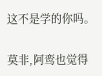这不是学的你吗。

莫非,阿鸾也觉得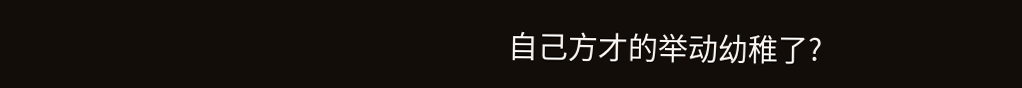自己方才的举动幼稚了?